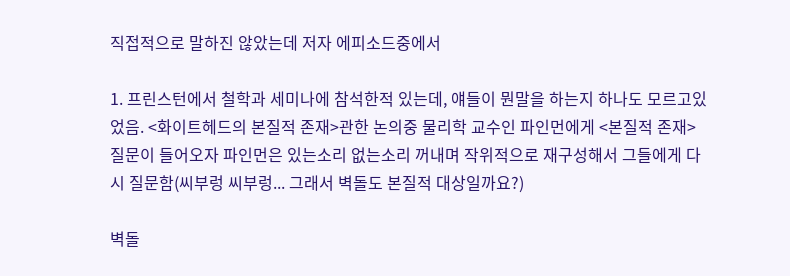직접적으로 말하진 않았는데 저자 에피소드중에서

1. 프린스턴에서 철학과 세미나에 참석한적 있는데, 얘들이 뭔말을 하는지 하나도 모르고있었음. <화이트헤드의 본질적 존재>관한 논의중 물리학 교수인 파인먼에게 <본질적 존재> 질문이 들어오자 파인먼은 있는소리 없는소리 꺼내며 작위적으로 재구성해서 그들에게 다시 질문함(씨부렁 씨부렁... 그래서 벽돌도 본질적 대상일까요?)

벽돌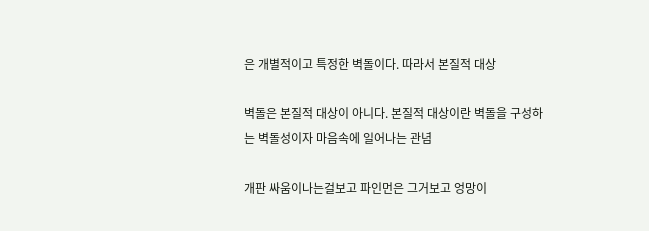은 개별적이고 특정한 벽돌이다. 따라서 본질적 대상

벽돌은 본질적 대상이 아니다. 본질적 대상이란 벽돌을 구성하는 벽돌성이자 마음속에 일어나는 관념

개판 싸움이나는걸보고 파인먼은 그거보고 엉망이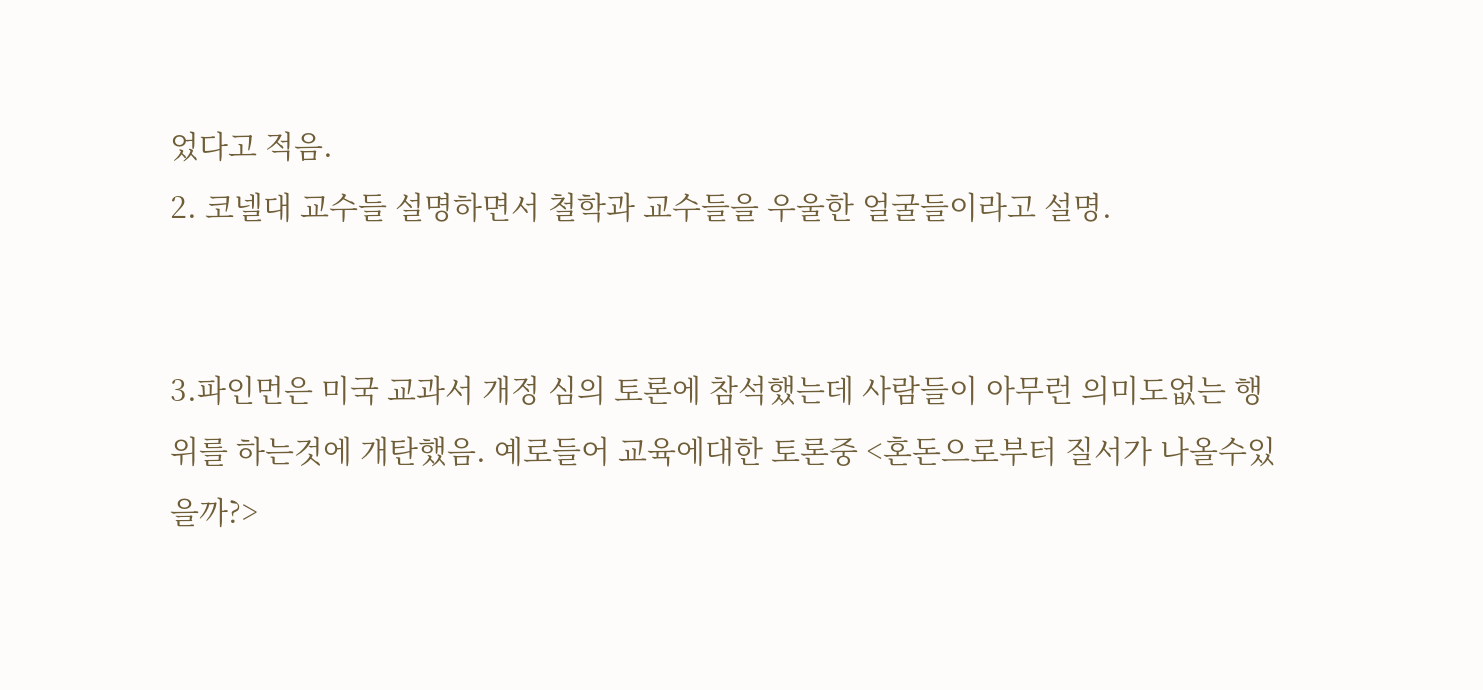었다고 적음.
2. 코넬대 교수들 설명하면서 철학과 교수들을 우울한 얼굴들이라고 설명.


3.파인먼은 미국 교과서 개정 심의 토론에 참석했는데 사람들이 아무런 의미도없는 행위를 하는것에 개탄했음. 예로들어 교육에대한 토론중 <혼돈으로부터 질서가 나올수있을까?>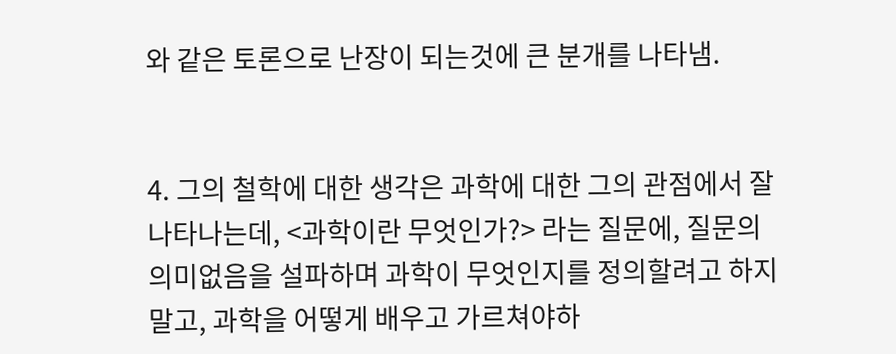와 같은 토론으로 난장이 되는것에 큰 분개를 나타냄.


4. 그의 철학에 대한 생각은 과학에 대한 그의 관점에서 잘 나타나는데, <과학이란 무엇인가?> 라는 질문에, 질문의 의미없음을 설파하며 과학이 무엇인지를 정의할려고 하지말고, 과학을 어떻게 배우고 가르쳐야하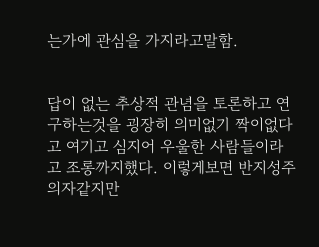는가에 관심을 가지라고말함.


답이 없는 추상적 관념을 토론하고 연구하는것을 굉장히 의미없기 짝이없다고 여기고 심지어 우울한 사람들이라고 조롱까지했다. 이렇게보면 반지성주의자같지만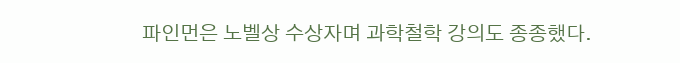파인먼은 노벨상 수상자며 과학철학 강의도 종종했다.